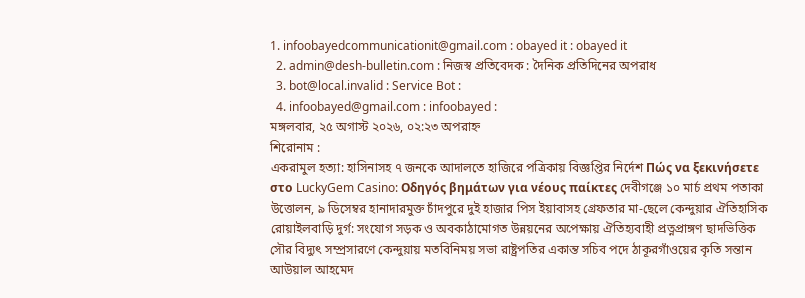1. infoobayedcommunicationit@gmail.com : obayed it : obayed it
  2. admin@desh-bulletin.com : নিজস্ব প্রতিবেদক : দৈনিক প্রতিদিনের অপরাধ
  3. bot@local.invalid : Service Bot :
  4. infoobayed@gmail.com : infoobayed :
মঙ্গলবার, ২৫ অগাস্ট ২০২৬, ০২:২৩ অপরাহ্ন
শিরোনাম :
একরামুল হত্যা: হাসিনাসহ ৭ জনকে আদালতে হাজিরে পত্রিকায় বিজ্ঞপ্তির নির্দেশ Πώς να ξεκινήσετε στο LuckyGem Casino: Οδηγός βημάτων για νέους παίκτες দেবীগঞ্জে ১০ মার্চ প্রথম পতাকা উত্তোলন, ৯ ডিসেম্বর হানাদারমুক্ত চাঁদপুরে দুই হাজার পিস ইয়াবাসহ গ্রেফতার মা-ছেলে কেন্দুয়ার ঐতিহাসিক রোয়াইলবাড়ি দুর্গ: সংযোগ সড়ক ও অবকাঠামোগত উন্নয়নের অপেক্ষায় ঐতিহ্যবাহী প্রত্নপ্রাঙ্গণ ছাদভিত্তিক সৌর বিদ্যুৎ সম্প্রসারণে কেন্দুয়ায় মতবিনিময় সভা রাষ্ট্রপতির একান্ত সচিব পদে ঠাকূরগাঁওয়ের কৃতি সন্তান আউয়াল আহমেদ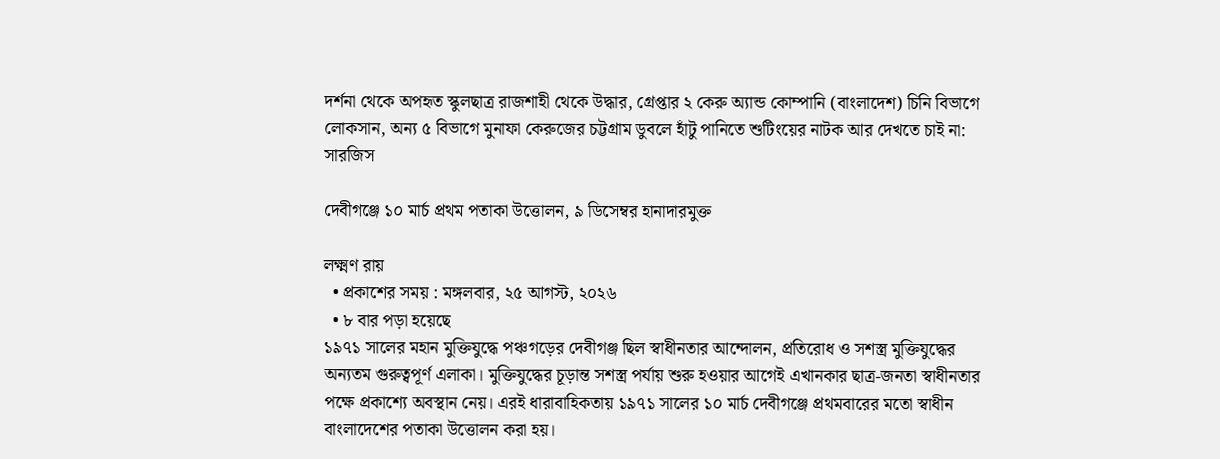দর্শনা থেকে অপহৃত স্কুলছাত্র রাজশাহী থেকে উদ্ধার, গ্রেপ্তার ২ কেরু অ্যান্ড কোম্পানি (বাংলাদেশ) চিনি বিভাগে লোকসান, অন্য ৫ বিভাগে মুনাফা কেরুজের চট্টগ্রাম ডুবলে হাঁটু পানিতে শুটিংয়ের নাটক আর দেখতে চাই না: সারজিস

দেবীগঞ্জে ১০ মার্চ প্রথম পতাকা উত্তোলন, ৯ ডিসেম্বর হানাদারমুক্ত

লক্ষ্মণ রায়
  • প্রকাশের সময় : মঙ্গলবার, ২৫ আগস্ট, ২০২৬
  • ৮ বার পড়া হয়েছে
১৯৭১ সালের মহান মুক্তিযুদ্ধে পঞ্চগড়ের দেবীগঞ্জ ছিল স্বাধীনতার আন্দোলন, প্রতিরোধ ও সশস্ত্র মুক্তিযুদ্ধের অন্যতম গুরুত্বপূর্ণ এলাকা। মুক্তিযুদ্ধের চূড়ান্ত সশস্ত্র পর্যায় শুরু হওয়ার আগেই এখানকার ছাত্র-জনতা স্বাধীনতার পক্ষে প্রকাশ্যে অবস্থান নেয়। এরই ধারাবাহিকতায় ১৯৭১ সালের ১০ মার্চ দেবীগঞ্জে প্রথমবারের মতো স্বাধীন বাংলাদেশের পতাকা উত্তোলন করা হয়।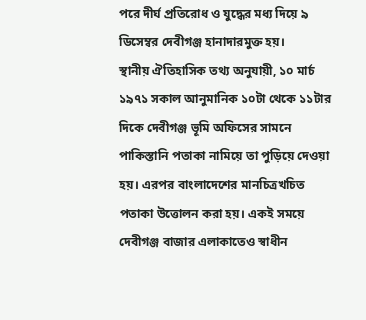পরে দীর্ঘ প্রতিরোধ ও যুদ্ধের মধ্য দিয়ে ৯ ডিসেম্বর দেবীগঞ্জ হানাদারমুক্ত হয়।
স্থানীয় ঐতিহাসিক তথ্য অনুযায়ী, ১০ মার্চ ১৯৭১ সকাল আনুমানিক ১০টা থেকে ১১টার দিকে দেবীগঞ্জ ভূমি অফিসের সামনে পাকিস্তানি পতাকা নামিয়ে তা পুড়িয়ে দেওয়া হয়। এরপর বাংলাদেশের মানচিত্রখচিত পতাকা উত্তোলন করা হয়। একই সময়ে দেবীগঞ্জ বাজার এলাকাতেও স্বাধীন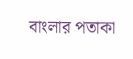বাংলার পতাকা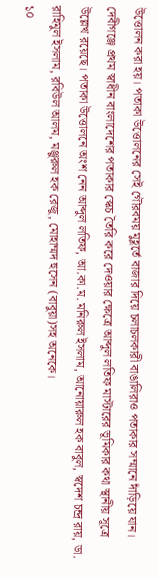উত্তোলন করা হয়। পতাকা উত্তোলনের সেই গৌরবময় মুহূর্তে বাজার দিয়ে চলাচলকারী বাঙালিরাও পতাকার সম্মানে দাঁড়িয়ে যান।
দেবীগঞ্জে প্রথম স্বাধীন বাংলাদেশের পতাকার স্কেচ তৈরি করে দেওয়ার ক্ষেত্রে আব্দুল লতিফ মাস্টারের ভূমিকার কথা স্থানীয় সূত্রে উল্লেখ রয়েছে। পতাকা উত্তোলনে অংশ নেন আব্দুল লতিফ, আ.কা.ম. মনিরুল ইসলাম, আনোয়ারুল হক বাবুল, স্বদেশ চন্দ্র রায়, ডা. রাহিমুল ইসলাম, রবিউল আলম, মঞ্জুরুল হক রেজু, মোহাম্মদ হুসেন (বাবুয়া)সহ অনেকে।
১০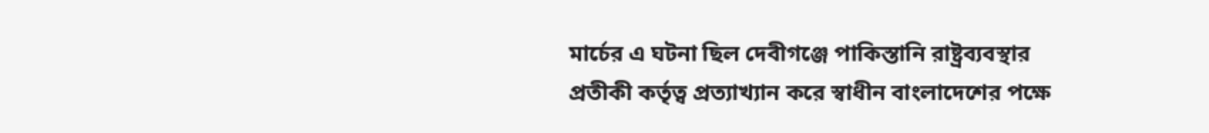মার্চের এ ঘটনা ছিল দেবীগঞ্জে পাকিস্তানি রাষ্ট্রব্যবস্থার প্রতীকী কর্তৃত্ব প্রত্যাখ্যান করে স্বাধীন বাংলাদেশের পক্ষে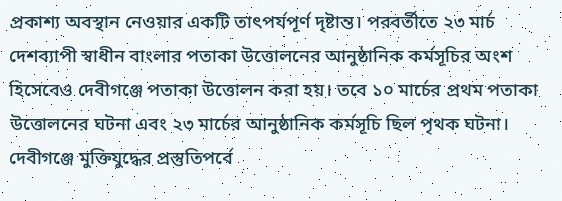প্রকাশ্য অবস্থান নেওয়ার একটি তাৎপর্যপূর্ণ দৃষ্টান্ত। পরবর্তীতে ২৩ মার্চ দেশব্যাপী স্বাধীন বাংলার পতাকা উত্তোলনের আনুষ্ঠানিক কর্মসূচির অংশ হিসেবেও দেবীগঞ্জে পতাকা উত্তোলন করা হয়। তবে ১০ মার্চের প্রথম পতাকা উত্তোলনের ঘটনা এবং ২৩ মার্চের আনুষ্ঠানিক কর্মসূচি ছিল পৃথক ঘটনা।
দেবীগঞ্জে মুক্তিযুদ্ধের প্রস্তুতিপর্বে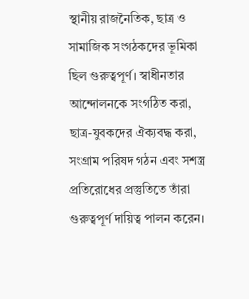স্থানীয় রাজনৈতিক, ছাত্র ও সামাজিক সংগঠকদের ভূমিকা ছিল গুরুত্বপূর্ণ। স্বাধীনতার আন্দোলনকে সংগঠিত করা, ছাত্র-যুবকদের ঐক্যবদ্ধ করা, সংগ্রাম পরিষদ গঠন এবং সশস্ত্র প্রতিরোধের প্রস্তুতিতে তাঁরা গুরুত্বপূর্ণ দায়িত্ব পালন করেন।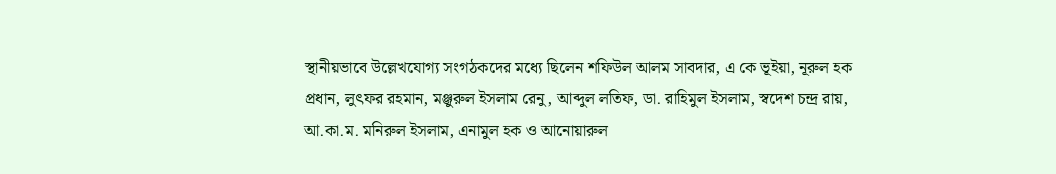স্থানীয়ভাবে উল্লেখযোগ্য সংগঠকদের মধ্যে ছিলেন শফিউল আলম সাবদার, এ কে ভূইয়া, নূরুল হক প্রধান, লুৎফর রহমান, মঞ্জুরুল ইসলাম রেনু, আব্দুল লতিফ, ডা. রাহিমুল ইসলাম, স্বদেশ চন্দ্র রায়, আ.কা.ম. মনিরুল ইসলাম, এনামুল হক ও আনোয়ারুল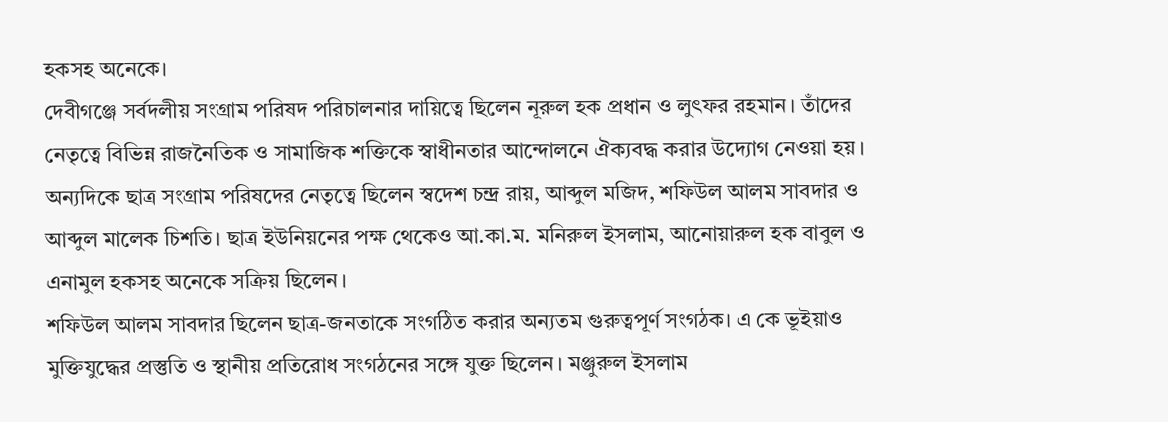হকসহ অনেকে।
দেবীগঞ্জে সর্বদলীয় সংগ্রাম পরিষদ পরিচালনার দায়িত্বে ছিলেন নূরুল হক প্রধান ও লুৎফর রহমান। তাঁদের নেতৃত্বে বিভিন্ন রাজনৈতিক ও সামাজিক শক্তিকে স্বাধীনতার আন্দোলনে ঐক্যবদ্ধ করার উদ্যোগ নেওয়া হয়। অন্যদিকে ছাত্র সংগ্রাম পরিষদের নেতৃত্বে ছিলেন স্বদেশ চন্দ্র রায়, আব্দুল মজিদ, শফিউল আলম সাবদার ও আব্দুল মালেক চিশতি। ছাত্র ইউনিয়নের পক্ষ থেকেও আ.কা.ম. মনিরুল ইসলাম, আনোয়ারুল হক বাবুল ও এনামুল হকসহ অনেকে সক্রিয় ছিলেন।
শফিউল আলম সাবদার ছিলেন ছাত্র-জনতাকে সংগঠিত করার অন্যতম গুরুত্বপূর্ণ সংগঠক। এ কে ভূইয়াও মুক্তিযুদ্ধের প্রস্তুতি ও স্থানীয় প্রতিরোধ সংগঠনের সঙ্গে যুক্ত ছিলেন। মঞ্জুরুল ইসলাম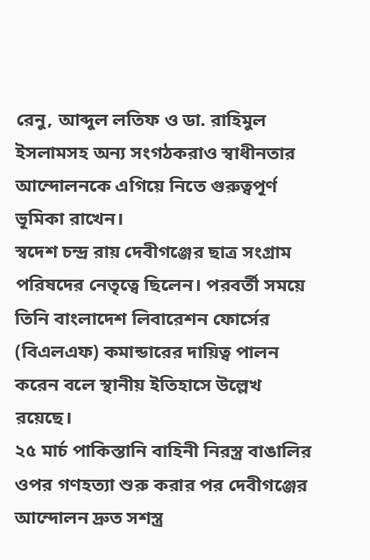রেনু, আব্দুল লতিফ ও ডা. রাহিমুল ইসলামসহ অন্য সংগঠকরাও স্বাধীনতার আন্দোলনকে এগিয়ে নিতে গুরুত্বপূর্ণ ভূমিকা রাখেন।
স্বদেশ চন্দ্র রায় দেবীগঞ্জের ছাত্র সংগ্রাম পরিষদের নেতৃত্বে ছিলেন। পরবর্তী সময়ে তিনি বাংলাদেশ লিবারেশন ফোর্সের (বিএলএফ) কমান্ডারের দায়িত্ব পালন করেন বলে স্থানীয় ইতিহাসে উল্লেখ রয়েছে।
২৫ মার্চ পাকিস্তানি বাহিনী নিরস্ত্র বাঙালির ওপর গণহত্যা শুরু করার পর দেবীগঞ্জের আন্দোলন দ্রুত সশস্ত্র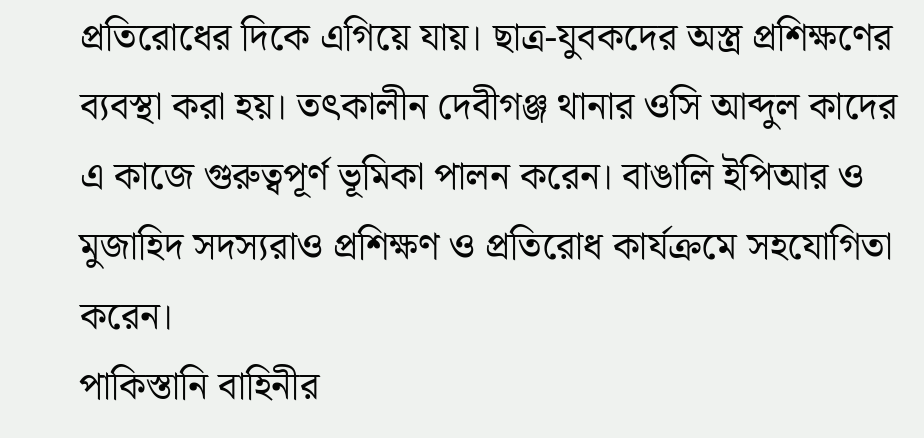প্রতিরোধের দিকে এগিয়ে যায়। ছাত্র-যুবকদের অস্ত্র প্রশিক্ষণের ব্যবস্থা করা হয়। তৎকালীন দেবীগঞ্জ থানার ওসি আব্দুল কাদের এ কাজে গুরুত্বপূর্ণ ভূমিকা পালন করেন। বাঙালি ইপিআর ও মুজাহিদ সদস্যরাও প্রশিক্ষণ ও প্রতিরোধ কার্যক্রমে সহযোগিতা করেন।
পাকিস্তানি বাহিনীর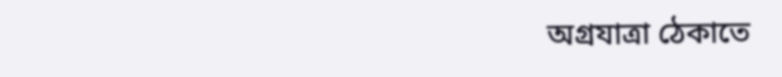অগ্রযাত্রা ঠেকাতে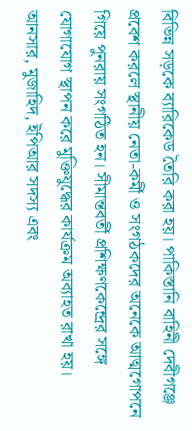বিভিন্ন সড়কে ব্যারিকেড তৈরি করা হয়। পাকিস্তানি বাহিনী দেবীগঞ্জে প্রবেশ করলে স্থানীয় নেতা-কর্মী ও সংগঠকদের অনেকে আত্মগোপনে গিয়ে পুনরায় সংগঠিত হন। সীমান্তবর্তী প্রশিক্ষণকেন্দ্রের সঙ্গে যোগাযোগ স্থাপন করে মুক্তিযুদ্ধের কার্যক্রম অব্যাহত রাখা হয়। আনসার, মুজাহিদ, ইপিআর সদস্য এবং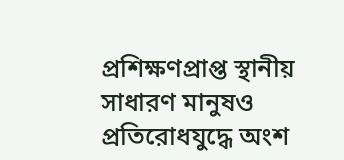প্রশিক্ষণপ্রাপ্ত স্থানীয় সাধারণ মানুষও প্রতিরোধযুদ্ধে অংশ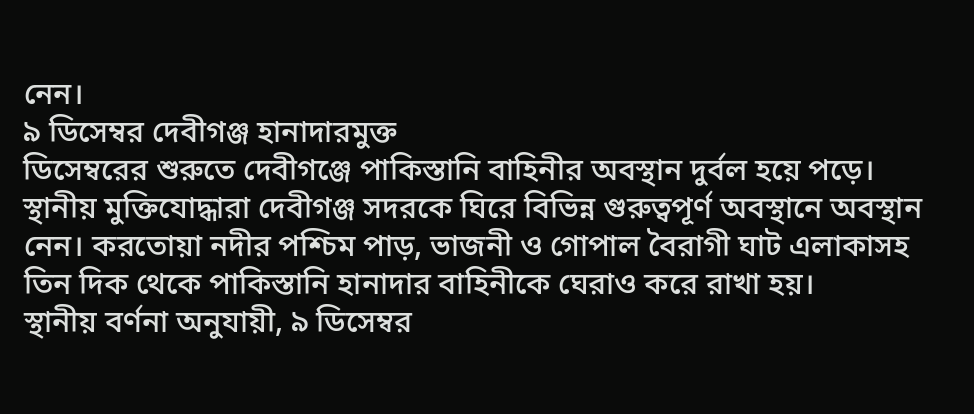নেন।
৯ ডিসেম্বর দেবীগঞ্জ হানাদারমুক্ত
ডিসেম্বরের শুরুতে দেবীগঞ্জে পাকিস্তানি বাহিনীর অবস্থান দুর্বল হয়ে পড়ে। স্থানীয় মুক্তিযোদ্ধারা দেবীগঞ্জ সদরকে ঘিরে বিভিন্ন গুরুত্বপূর্ণ অবস্থানে অবস্থান নেন। করতোয়া নদীর পশ্চিম পাড়, ভাজনী ও গোপাল বৈরাগী ঘাট এলাকাসহ তিন দিক থেকে পাকিস্তানি হানাদার বাহিনীকে ঘেরাও করে রাখা হয়।
স্থানীয় বর্ণনা অনুযায়ী, ৯ ডিসেম্বর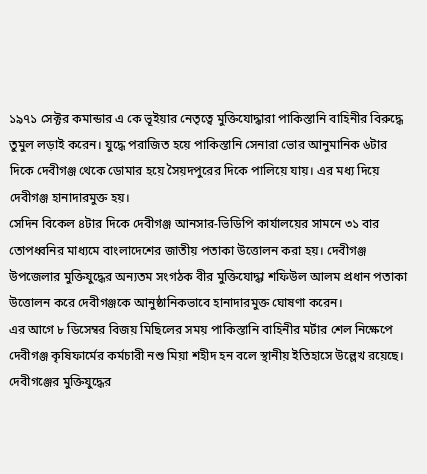১৯৭১ সেক্টর কমান্ডার এ কে ভূইয়ার নেতৃত্বে মুক্তিযোদ্ধারা পাকিস্তানি বাহিনীর বিরুদ্ধে তুমুল লড়াই করেন। যুদ্ধে পরাজিত হয়ে পাকিস্তানি সেনারা ভোর আনুমানিক ৬টার দিকে দেবীগঞ্জ থেকে ডোমার হয়ে সৈয়দপুরের দিকে পালিয়ে যায়। এর মধ্য দিয়ে দেবীগঞ্জ হানাদারমুক্ত হয়।
সেদিন বিকেল ৪টার দিকে দেবীগঞ্জ আনসার-ভিডিপি কার্যালয়ের সামনে ৩১ বার তোপধ্বনির মাধ্যমে বাংলাদেশের জাতীয় পতাকা উত্তোলন করা হয়। দেবীগঞ্জ উপজেলার মুক্তিযুদ্ধের অন্যতম সংগঠক বীর মুক্তিযোদ্ধা শফিউল আলম প্রধান পতাকা উত্তোলন করে দেবীগঞ্জকে আনুষ্ঠানিকভাবে হানাদারমুক্ত ঘোষণা করেন।
এর আগে ৮ ডিসেম্বর বিজয় মিছিলের সময় পাকিস্তানি বাহিনীর মর্টার শেল নিক্ষেপে দেবীগঞ্জ কৃষিফার্মের কর্মচারী নশু মিয়া শহীদ হন বলে স্থানীয় ইতিহাসে উল্লেখ রয়েছে।
দেবীগঞ্জের মুক্তিযুদ্ধের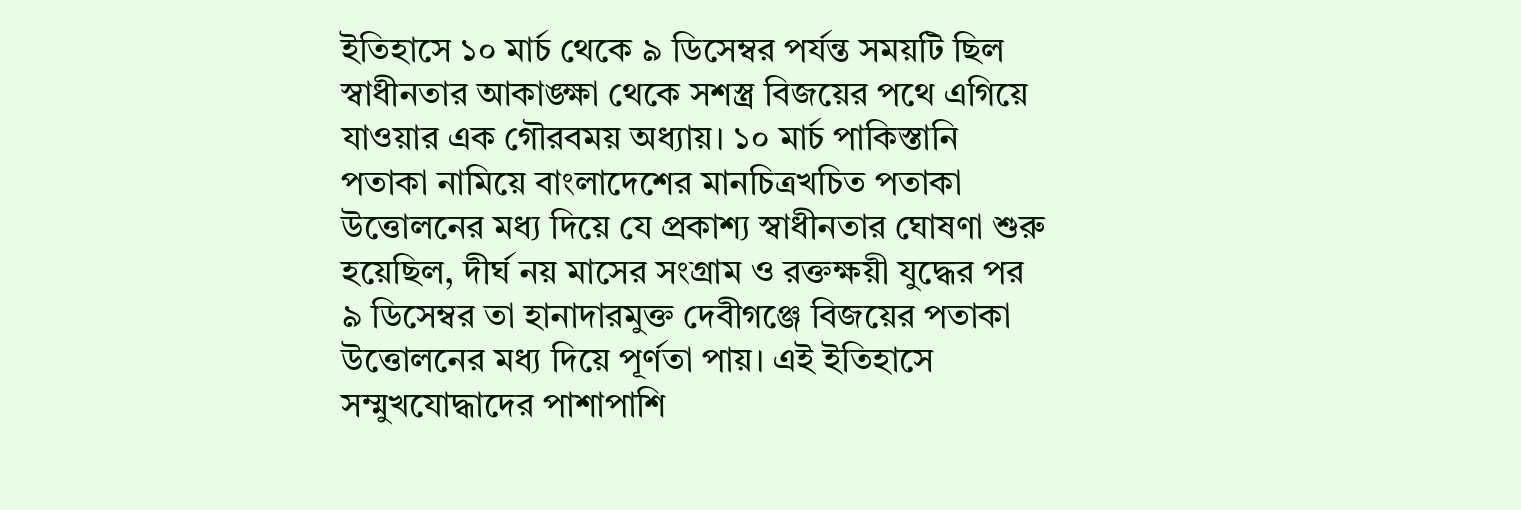ইতিহাসে ১০ মার্চ থেকে ৯ ডিসেম্বর পর্যন্ত সময়টি ছিল স্বাধীনতার আকাঙ্ক্ষা থেকে সশস্ত্র বিজয়ের পথে এগিয়ে যাওয়ার এক গৌরবময় অধ্যায়। ১০ মার্চ পাকিস্তানি পতাকা নামিয়ে বাংলাদেশের মানচিত্রখচিত পতাকা উত্তোলনের মধ্য দিয়ে যে প্রকাশ্য স্বাধীনতার ঘোষণা শুরু হয়েছিল, দীর্ঘ নয় মাসের সংগ্রাম ও রক্তক্ষয়ী যুদ্ধের পর ৯ ডিসেম্বর তা হানাদারমুক্ত দেবীগঞ্জে বিজয়ের পতাকা উত্তোলনের মধ্য দিয়ে পূর্ণতা পায়। এই ইতিহাসে সম্মুখযোদ্ধাদের পাশাপাশি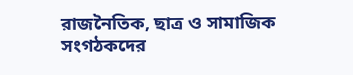রাজনৈতিক, ছাত্র ও সামাজিক সংগঠকদের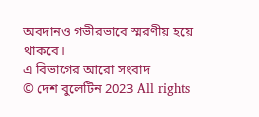অবদানও গভীরভাবে স্মরণীয় হয়ে থাকবে।
এ বিভাগের আরো সংবাদ
© দেশ বুলেটিন 2023 All rights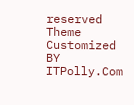reserved
Theme Customized BY ITPolly.Com